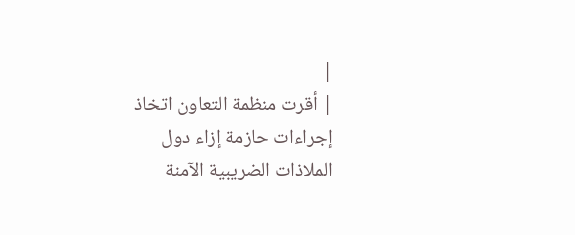|
| أقرت منظمة التعاون اتخاذ إجراءات حازمة إزاء دول الملاذات الضريبية الآمنة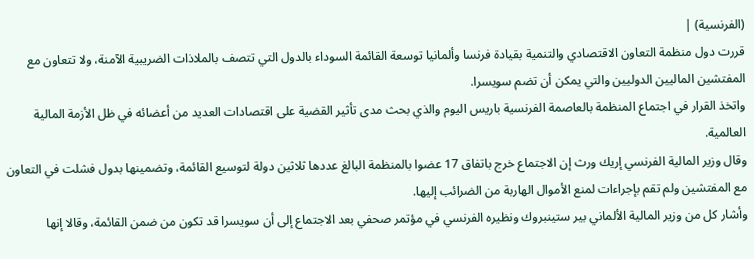(الفرنسية) |
قررت دول منظمة التعاون الاقتصادي والتنمية بقيادة فرنسا وألمانيا توسعة القائمة السوداء بالدول التي تتصف بالملاذات الضريبية الآمنة، ولا تتعاون مع المفتشين الماليين الدوليين والتي يمكن أن تضم سويسرا.
واتخذ القرار في اجتماع المنظمة بالعاصمة الفرنسية باريس اليوم والذي بحث مدى تأثير القضية على اقتصادات العديد من أعضائه في ظل الأزمة المالية العالمية.
وقال وزير المالية الفرنسي إريك ورث إن الاجتماع خرج باتفاق 17 عضوا بالمنظمة البالغ عددها ثلاثين دولة لتوسيع القائمة، وتضمينها بدول فشلت في التعاون مع المفتشين ولم تقم بإجراءات لمنع الأموال الهاربة من الضرائب إليها.
وأشار كل من وزير المالية الألماني بير ستينبروك ونظيره الفرنسي في مؤتمر صحفي بعد الاجتماع إلى أن سويسرا قد تكون من ضمن القائمة، وقالا إنها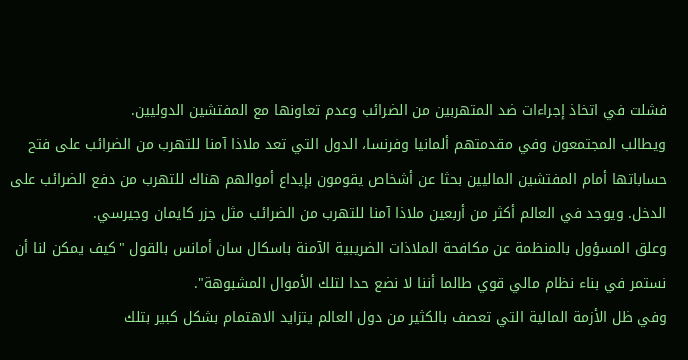فشلت في اتخاذ إجراءات ضد المتهربين من الضرائب وعدم تعاونها مع المفتشين الدوليين.
ويطالب المجتمعون وفي مقدمتهم ألمانيا وفرنسا، الدول التي تعد ملاذا آمنا للتهرب من الضرائب على فتح حساباتها أمام المفتشين الماليين بحثا عن أشخاص يقومون بإيداع أموالهم هناك للتهرب من دفع الضرائب على الدخل. ويوجد في العالم أكثر من أربعين ملاذا آمنا للتهرب من الضرائب مثل جزر كايمان وجيرسي.
وعلق المسؤول بالمنظمة عن مكافحة الملاذات الضريبية الآمنة باسكال سان أمانس بالقول "كيف يمكن لنا أن نستمر في بناء نظام مالي قوي طالما أننا لا نضع حدا لتلك الأموال المشبوهة".
وفي ظل الأزمة المالية التي تعصف بالكثير من دول العالم يتزايد الاهتمام بشكل كبير بتلك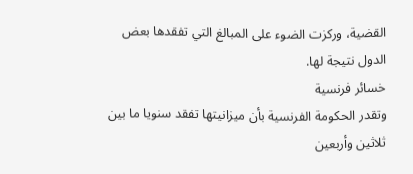القضية، وركزت الضوء على المبالغ التي تفقدها بعض الدول نتيجة لها.
خسائر فرنسية
وتقدر الحكومة الفرنسية بأن ميزانيتها تفقد سنويا ما بين ثلاثين وأربعين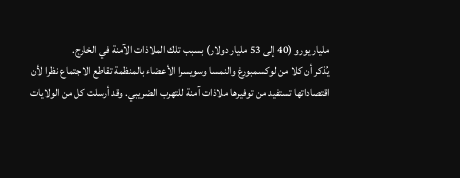مليار يورو (40 إلى 53 مليار دولار) بسبب تلك الملاذات الآمنة في الخارج.
يُذكر أن كلا من لوكسمبورغ والنمسا وسويسرا الأعضاء بالمنظمة تقاطع الاجتماع نظرا لأن اقتصاداتها تستفيد من توفيرها ملاذات آمنة للتهرب الضريبي. وقد أرسلت كل من الولايات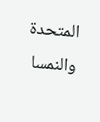المتحدة والنمسا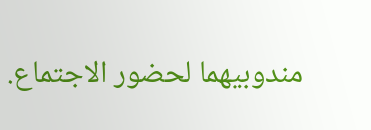مندوبيهما لحضور الاجتماع.